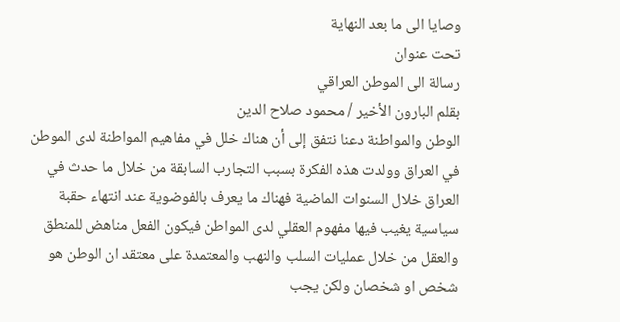وصايا الى ما بعد النهاية
تحت عنوان
رسالة الى الموطن العراقي
بقلم البارون الأخير / محمود صلاح الدين
الوطن والمواطنة دعنا نتفق إلى أن هناك خلل في مفاهيم المواطنة لدى الموطن في العراق وولدت هذه الفكرة بسبب التجارب السابقة من خلال ما حدث في العراق خلال السنوات الماضية فهناك ما يعرف بالفوضوية عند انتهاء حقبة سياسية يغيب فيها مفهوم العقلي لدى المواطن فيكون الفعل مناهض للمنطق والعقل من خلال عمليات السلب والنهب والمعتمدة على معتقد ان الوطن هو شخص او شخصان ولكن يجب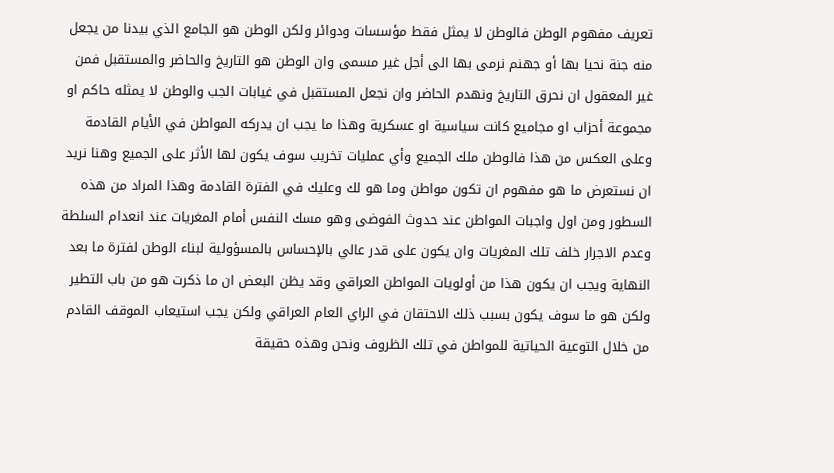تعريف مفهوم الوطن فالوطن لا يمثل فقط مؤسسات ودوائر ولكن الوطن هو الجامع الذي بيدنا من يجعل منه جنة نحيا بها أو جهنم نرمى بها الى أجل غير مسمى وان الوطن هو التاريخ والحاضر والمستقبل فمن غير المعقول ان نحرق التاريخ ونهدم الحاضر وان نجعل المستقبل في غيابات الجب والوطن لا يمثله حاكم او مجموعة أحزاب او مجاميع كانت سياسية او عسكرية وهذا ما يجب ان يدركه المواطن في الأيام القادمة وعلى العكس من هذا فالوطن ملك الجميع وأي عمليات تخريب سوف يكون لها الأثر على الجميع وهنا نريد ان نستعرض ما هو مفهوم ان تكون مواطن وما هو لك وعليك في الفترة القادمة وهذا المراد من هذه السطور ومن اول واجبات المواطن عند حدوث الفوضى وهو مسك النفس أمام المغريات عند انعدام السلطة وعدم الاجرار خلف تلك المغريات وان يكون على قدر عالي بالإحساس بالمسؤولية لبناء الوطن لفترة ما بعد النهاية ويجب ان يكون هذا من أولويات المواطن العراقي وقد يظن البعض ان ما ذكرت هو من باب التطير ولكن هو ما سوف يكون بسبب ذلك الاحتقان في الراي العام العراقي ولكن يجب استيعاب الموقف القادم من خلال التوعية الحياتية للمواطن في تلك الظروف ونحن وهذه حقيقة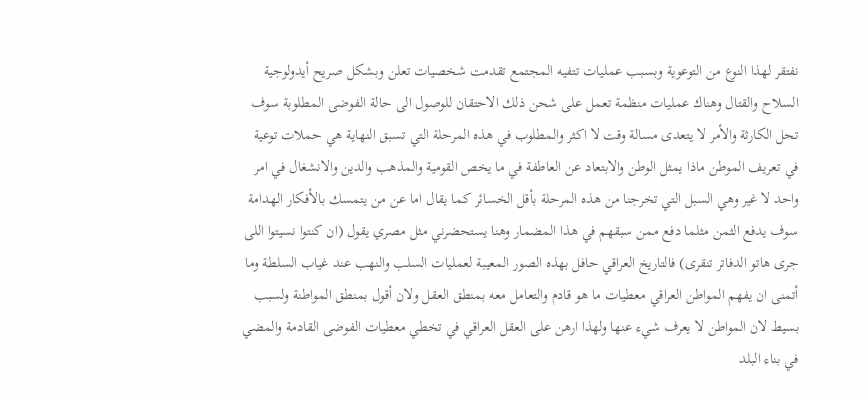نفتقر لهذا النوع من التوعوية وبسبب عمليات تتفيه المجتمع تقدمت شخصيات تعلن وبشكل صريح أيدولوجية السلاح والقتال وهناك عمليات منظمة تعمل على شحن ذلك الاحتقان للوصول الى حالة الفوضى المطلوبة سوف تحل الكارثة والأمر لا يتعدى مسالة وقت لا اكثر والمطلوب في هذه المرحلة التي تسبق النهاية هي حملات توعية في تعريف الموطن ماذا يمثل الوطن والابتعاد عن العاطفة في ما يخص القومية والمذهب والدين والانشغال في امر واحد لا غير وهي السبل التي تخرجنا من هذه المرحلة بأقل الخسائر كما يقال اما عن من يتمسك بالأفكار الهدامة سوف يدفع الثمن مثلما دفع ممن سبقهم في هذا المضمار وهنا يستحضرني مثل مصري يقول (ان كنتوا نسيتوا اللى جرى هاتو الدفاتر تنقرى) فالتاريخ العراقي حافل بهذه الصور المعيبة لعمليات السلب والنهب عند غياب السلطة وما أتمنى ان يفهم المواطن العراقي معطيات ما هو قادم والتعامل معه بمنطق العقل ولان أقول بمنطق المواطنة ولسبب بسيط لان المواطن لا يعرف شيء عنها ولهذا ارهن على العقل العراقي في تخطي معطيات الفوضى القادمة والمضي في بناء البلد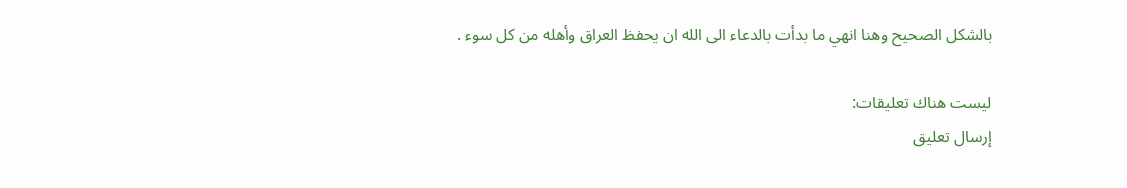بالشكل الصحيح وهنا انهي ما بدأت بالدعاء الى الله ان يحفظ العراق وأهله من كل سوء .

ليست هناك تعليقات:
إرسال تعليق